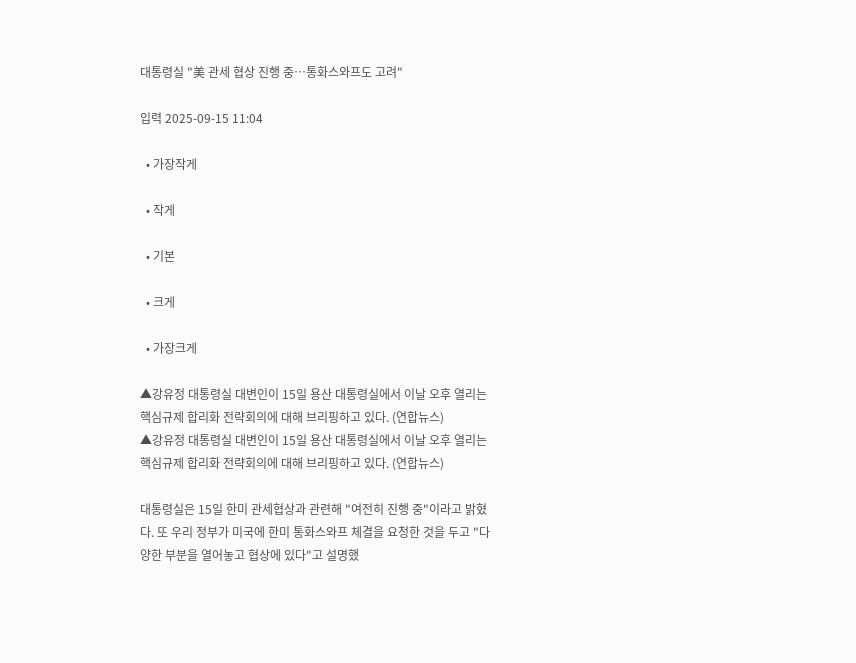대통령실 "美 관세 협상 진행 중…통화스와프도 고려"

입력 2025-09-15 11:04

  • 가장작게

  • 작게

  • 기본

  • 크게

  • 가장크게

▲강유정 대통령실 대변인이 15일 용산 대통령실에서 이날 오후 열리는 핵심규제 합리화 전략회의에 대해 브리핑하고 있다. (연합뉴스)
▲강유정 대통령실 대변인이 15일 용산 대통령실에서 이날 오후 열리는 핵심규제 합리화 전략회의에 대해 브리핑하고 있다. (연합뉴스)

대통령실은 15일 한미 관세협상과 관련해 "여전히 진행 중"이라고 밝혔다. 또 우리 정부가 미국에 한미 통화스와프 체결을 요청한 것을 두고 "다양한 부분을 열어놓고 협상에 있다"고 설명했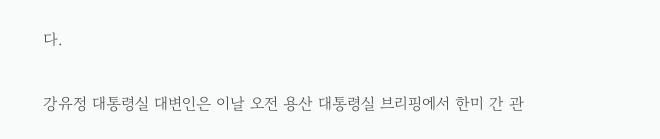다.

강유정 대통령실 대변인은 이날 오전 용산 대통령실 브리핑에서 한미 간 관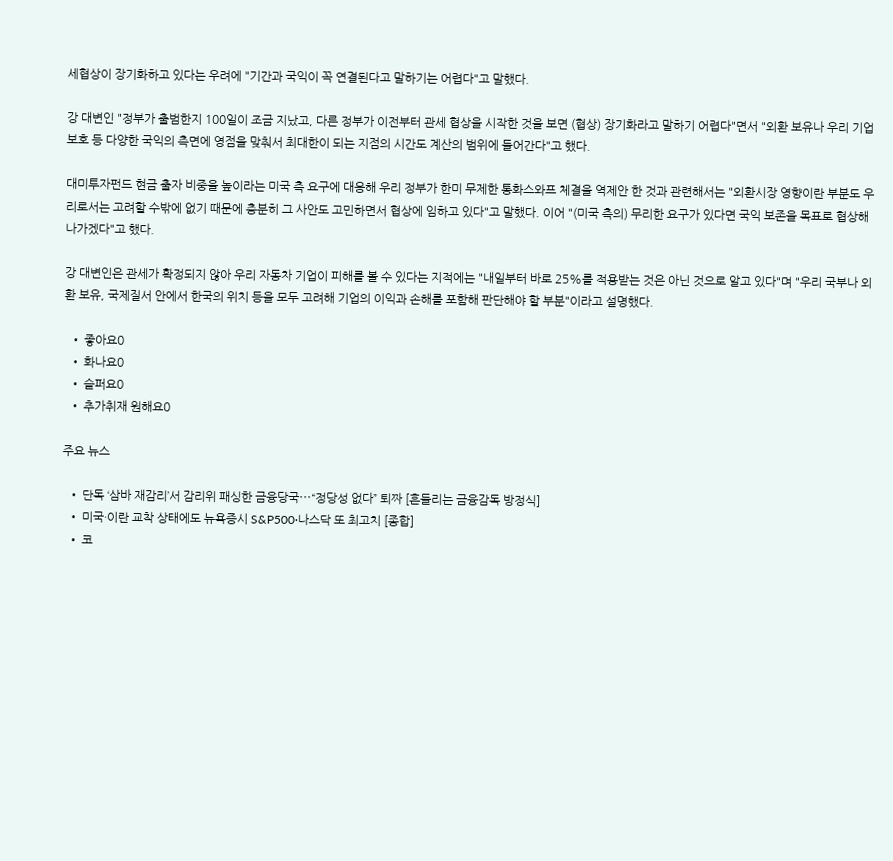세협상이 장기화하고 있다는 우려에 "기간과 국익이 꼭 연결된다고 말하기는 어렵다"고 말했다.

강 대변인 "정부가 출범한지 100일이 조금 지났고, 다른 정부가 이전부터 관세 협상을 시작한 것을 보면 (협상) 장기화라고 말하기 어렵다"면서 "외환 보유나 우리 기업 보호 등 다양한 국익의 측면에 영점을 맞춰서 최대한이 되는 지점의 시간도 계산의 범위에 들어간다"고 했다.

대미투자펀드 현금 출자 비중을 높이라는 미국 측 요구에 대응해 우리 정부가 한미 무제한 통화스와프 체결을 역제안 한 것과 관련해서는 "외환시장 영향이란 부분도 우리로서는 고려할 수밖에 없기 때문에 충분히 그 사안도 고민하면서 협상에 임하고 있다"고 말했다. 이어 "(미국 측의) 무리한 요구가 있다면 국익 보존을 목표로 협상해 나가겠다"고 했다.

강 대변인은 관세가 확정되지 않아 우리 자동차 기업이 피해를 볼 수 있다는 지적에는 "내일부터 바로 25%를 적용받는 것은 아닌 것으로 알고 있다"며 "우리 국부나 외환 보유, 국제질서 안에서 한국의 위치 등을 모두 고려해 기업의 이익과 손해를 포함해 판단해야 할 부분"이라고 설명했다.

  • 좋아요0
  • 화나요0
  • 슬퍼요0
  • 추가취재 원해요0

주요 뉴스

  • 단독 ‘삼바 재감리’서 감리위 패싱한 금융당국⋯“정당성 없다” 퇴짜 [흔들리는 금융감독 방정식]
  • 미국·이란 교착 상태에도 뉴욕증시 S&P500·나스닥 또 최고치 [종합]
  • 코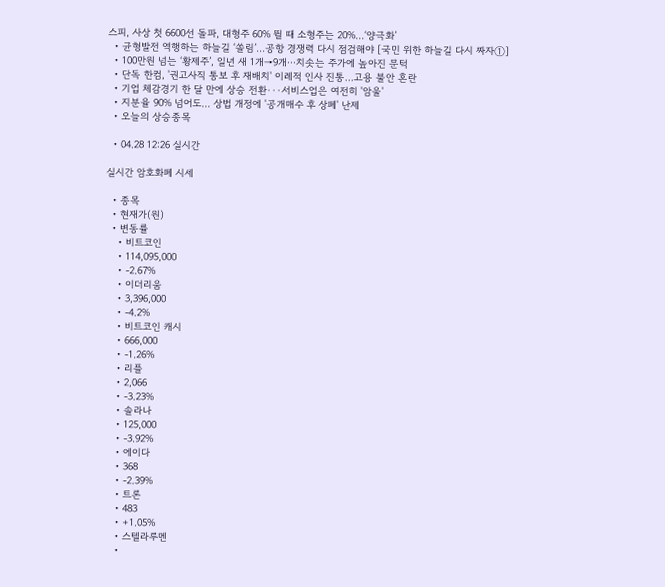스피, 사상 첫 6600선 돌파, 대형주 60% 뛸 때 소형주는 20%…‘양극화’
  • 균형발전 역행하는 하늘길 ‘쏠림’…공항 경쟁력 다시 점검해야 [국민 위한 하늘길 다시 짜자①]
  • 100만원 넘는 ‘황제주’, 일년 새 1개→9개⋯치솟는 주가에 높아진 문턱
  • 단독 한컴, '권고사직 통보 후 재배치' 이례적 인사 진통...고용 불안 혼란
  • 기업 체감경기 한 달 만에 상승 전환···서비스업은 여전히 '암울'
  • 지분율 90% 넘어도… 상법 개정에 '공개매수 후 상폐' 난제
  • 오늘의 상승종목

  • 04.28 12:26 실시간

실시간 암호화폐 시세

  • 종목
  • 현재가(원)
  • 변동률
    • 비트코인
    • 114,095,000
    • -2.67%
    • 이더리움
    • 3,396,000
    • -4.2%
    • 비트코인 캐시
    • 666,000
    • -1.26%
    • 리플
    • 2,066
    • -3.23%
    • 솔라나
    • 125,000
    • -3.92%
    • 에이다
    • 368
    • -2.39%
    • 트론
    • 483
    • +1.05%
    • 스텔라루멘
    •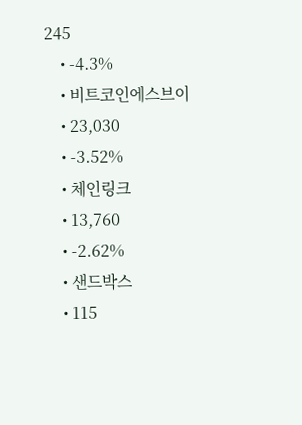245
    • -4.3%
    • 비트코인에스브이
    • 23,030
    • -3.52%
    • 체인링크
    • 13,760
    • -2.62%
    • 샌드박스
    • 115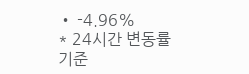• -4.96%
* 24시간 변동률 기준